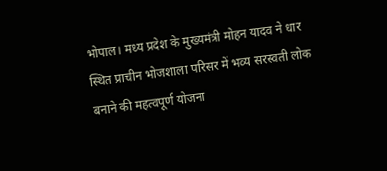भोपाल। मध्य प्रदेश के मुख्यमंत्री मोहन यादव ने धार स्थित प्राचीन भोजशाला परिसर में भव्य सरस्वती लोक बनाने की महत्वपूर्ण योजना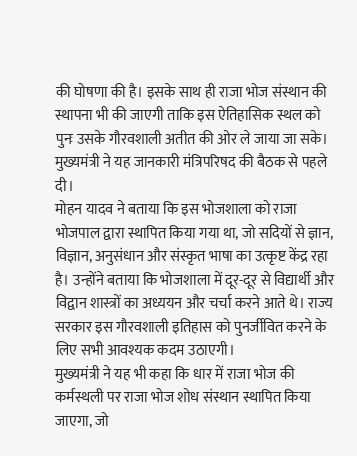की घोषणा की है। इसके साथ ही राजा भोज संस्थान की स्थापना भी की जाएगी ताकि इस ऐतिहासिक स्थल को पुनः उसके गौरवशाली अतीत की ओर ले जाया जा सके। मुख्यमंत्री ने यह जानकारी मंत्रिपरिषद की बैठक से पहले दी।
मोहन यादव ने बताया कि इस भोजशाला को राजा भोजपाल द्वारा स्थापित किया गया था, जो सदियों से ज्ञान, विज्ञान, अनुसंधान और संस्कृत भाषा का उत्कृष्ट केंद्र रहा है। उन्होंने बताया कि भोजशाला में दूर-दूर से विद्यार्थी और विद्वान शास्त्रों का अध्ययन और चर्चा करने आते थे। राज्य सरकार इस गौरवशाली इतिहास को पुनर्जीवित करने के लिए सभी आवश्यक कदम उठाएगी।
मुख्यमंत्री ने यह भी कहा कि धार में राजा भोज की कर्मस्थली पर राजा भोज शोध संस्थान स्थापित किया जाएगा, जो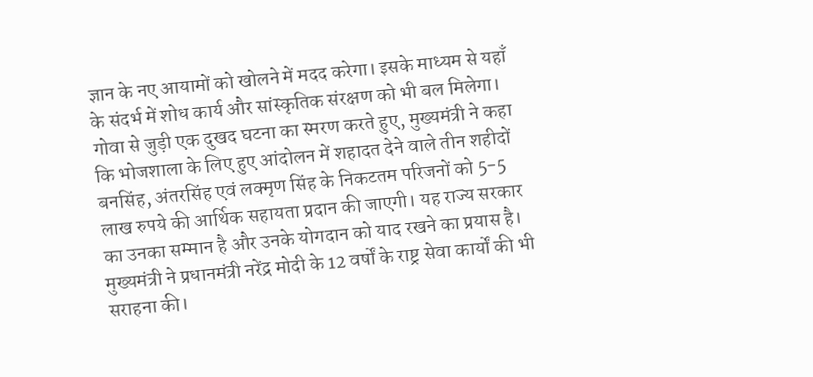ज्ञान के नए आयामों को खोलने में मदद करेगा। इसके माध्यम से यहाँ के संदर्भ में शोध कार्य और सांस्कृतिक संरक्षण को भी बल मिलेगा।
गोवा से जुड़ी एक दुखद घटना का स्मरण करते हुए, मुख्यमंत्री ने कहा कि भोजशाला के लिए हुए आंदोलन में शहादत देने वाले तीन शहीदों बनसिंह, अंतरसिंह एवं लक्मृण सिंह के निकटतम परिजनों को 5-5 लाख रुपये की आर्थिक सहायता प्रदान की जाएगी। यह राज्य सरकार का उनका सम्मान है और उनके योगदान को याद रखने का प्रयास है।
मुख्यमंत्री ने प्रधानमंत्री नरेंद्र मोदी के 12 वर्षों के राष्ट्र सेवा कार्यों की भी सराहना की।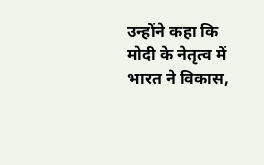उन्होंने कहा कि मोदी के नेतृत्व में भारत ने विकास,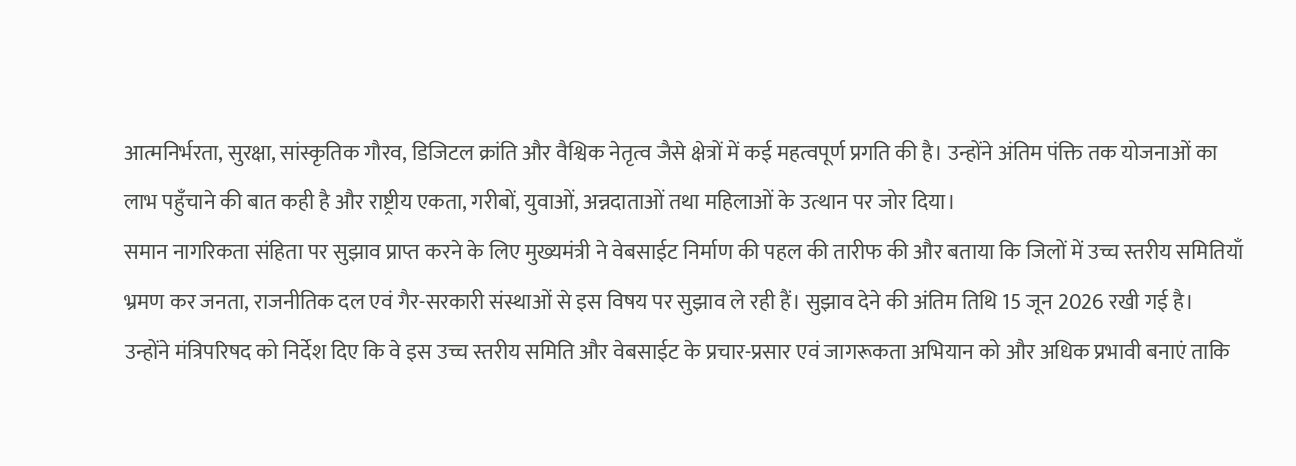आत्मनिर्भरता, सुरक्षा, सांस्कृतिक गौरव, डिजिटल क्रांति और वैश्विक नेतृत्व जैसे क्षेत्रों में कई महत्वपूर्ण प्रगति की है। उन्होंने अंतिम पंक्ति तक योजनाओं का लाभ पहुँचाने की बात कही है और राष्ट्रीय एकता, गरीबों, युवाओं, अन्नदाताओं तथा महिलाओं के उत्थान पर जोर दिया।
समान नागरिकता संहिता पर सुझाव प्राप्त करने के लिए मुख्यमंत्री ने वेबसाईट निर्माण की पहल की तारीफ की और बताया कि जिलों में उच्च स्तरीय समितियाँ भ्रमण कर जनता, राजनीतिक दल एवं गैर-सरकारी संस्थाओं से इस विषय पर सुझाव ले रही हैं। सुझाव देने की अंतिम तिथि 15 जून 2026 रखी गई है।
उन्होंने मंत्रिपरिषद को निर्देश दिए कि वे इस उच्च स्तरीय समिति और वेबसाईट के प्रचार-प्रसार एवं जागरूकता अभियान को और अधिक प्रभावी बनाएं ताकि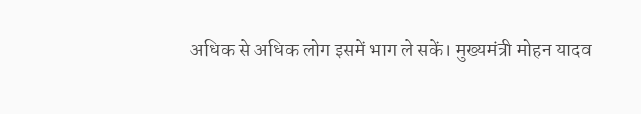अधिक से अधिक लोग इसमें भाग ले सकें। मुख्यमंत्री मोहन यादव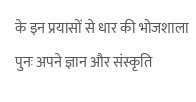के इन प्रयासों से धार की भोजशाला पुनः अपने ज्ञान और संस्कृति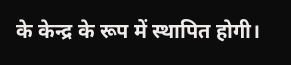के केन्द्र के रूप में स्थापित होगी।